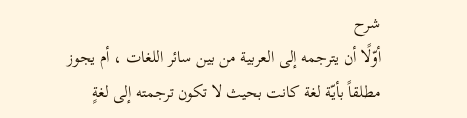شرح
أوّلًا أن يترجمه إلى العربية من بين سائر اللغات ، أم يجوز مطلقاً بأيّة لغة كانت بحيث لا تكون ترجمته إلى لغةٍ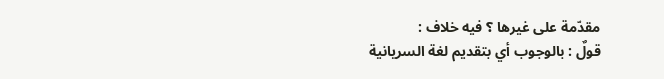مقدّمة على غيرها ؟ فيه خلاف :
قولٌ : بالوجوب أي بتقديم لغة السريانية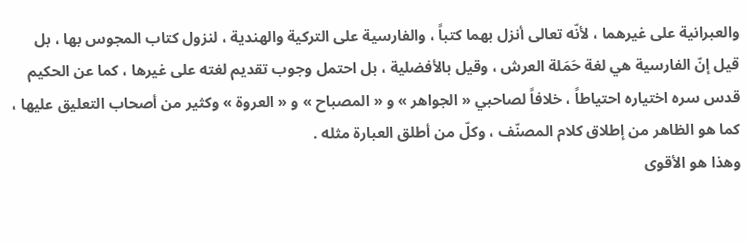والعبرانية على غيرهما ، لأنّه تعالى أنزل بهما كتباً ، والفارسية على التركية والهندية ، لنزول كتاب المجوس بها ، بل قيل إنّ الفارسية هي لغة حَمَلة العرش ، وقيل بالأفضلية ، بل احتمل وجوب تقديم لغته على غيرها ، كما عن الحكيم قدس سره اختياره احتياطاً ، خلافاً لصاحبي « الجواهر » و « المصباح » و « العروة » وكثير من أصحاب التعليق عليها ، كما هو الظاهر من إطلاق كلام المصنّف ، وكلّ من أطلق العبارة مثله .
وهذا هو الأقوى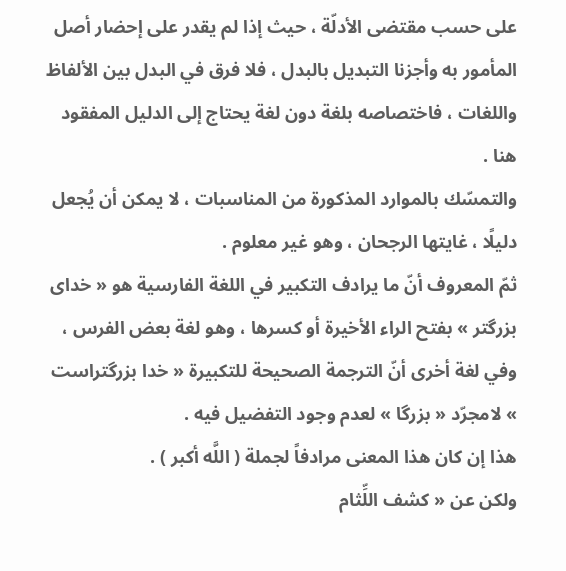على حسب مقتضى الأدلّة ، حيث إذا لم يقدر على إحضار أصل المأمور به وأجزنا التبديل بالبدل ، فلا فرق في البدل بين الألفاظ واللغات ، فاختصاصه بلغة دون لغة يحتاج إلى الدليل المفقود هنا .
والتمسّك بالموارد المذكورة من المناسبات ، لا يمكن أن يُجعل دليلًا ، غايتها الرجحان ، وهو غير معلوم .
ثمّ المعروف أنّ ما يرادف التكبير في اللغة الفارسية هو « خداى بزرگتر » بفتح الراء الأخيرة أو كسرها ، وهو لغة بعض الفرس ، وفي لغة أخرى أنّ الترجمة الصحيحة للتكبيرة « خدا بزرگتراست » لامجرّد « بزرگا » لعدم وجود التفضيل فيه .
هذا إن كان هذا المعنى مرادفاً لجملة ( اللَّه أكبر ) .
ولكن عن « كشف اللِّثام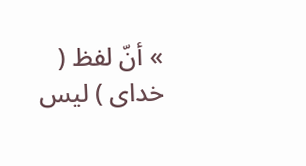» أنّ لفظ ( خداى ) ليس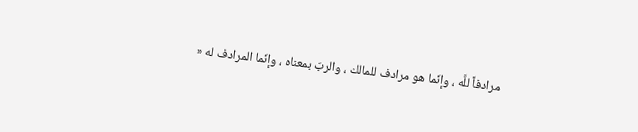مرادفاً للَّه ، وإنّما هو مرادف للمالك ، والربّ بمعناه ، وإنّما المرادف له «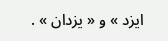ايزد » و « يزدان » .